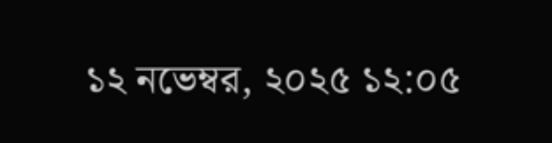১২ নভেম্বর, ২০২৫ ১২:০৫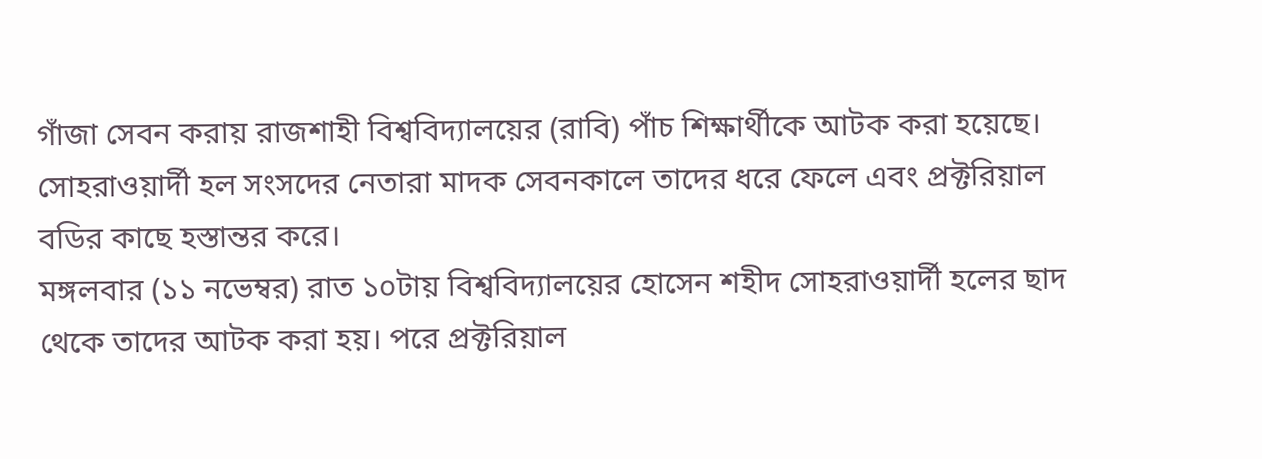গাঁজা সেবন করায় রাজশাহী বিশ্ববিদ্যালয়ের (রাবি) পাঁচ শিক্ষার্থীকে আটক করা হয়েছে। সোহরাওয়ার্দী হল সংসদের নেতারা মাদক সেবনকালে তাদের ধরে ফেলে এবং প্রক্টরিয়াল বডির কাছে হস্তান্তর করে।
মঙ্গলবার (১১ নভেম্বর) রাত ১০টায় বিশ্ববিদ্যালয়ের হোসেন শহীদ সোহরাওয়ার্দী হলের ছাদ থেকে তাদের আটক করা হয়। পরে প্রক্টরিয়াল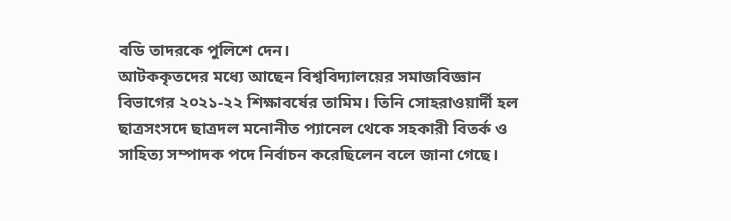বডি তাদরকে পুলিশে দেন।
আটককৃতদের মধ্যে আছেন বিশ্ববিদ্যালয়ের সমাজবিজ্ঞান বিভাগের ২০২১-২২ শিক্ষাবর্ষের তামিম। তিনি সোহরাওয়ার্দী হল ছাত্রসংসদে ছাত্রদল মনোনীত প্যানেল থেকে সহকারী বিতর্ক ও সাহিত্য সম্পাদক পদে নির্বাচন করেছিলেন বলে জানা গেছে।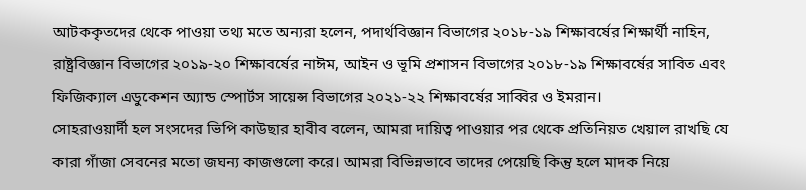আটককৃতদের থেকে পাওয়া তথ্য মতে অন্যরা হলেন, পদার্থবিজ্ঞান বিভাগের ২০১৮-১৯ শিক্ষাবর্ষের শিক্ষার্থী নাহিন, রাষ্ট্রবিজ্ঞান বিভাগের ২০১৯-২০ শিক্ষাবর্ষের নাঈম, আইন ও ভূমি প্রশাসন বিভাগের ২০১৮-১৯ শিক্ষাবর্ষের সাবিত এবং ফিজিক্যাল এডুকেশন অ্যান্ড স্পোর্টস সায়েন্স বিভাগের ২০২১-২২ শিক্ষাবর্ষের সাব্বির ও ইমরান।
সোহরাওয়ার্দী হল সংসদের ভিপি কাউছার হাবীব বলেন, আমরা দায়িত্ব পাওয়ার পর থেকে প্রতিনিয়ত খেয়াল রাখছি যে কারা গাঁজা সেবনের মতো জঘন্য কাজগুলো করে। আমরা বিভিন্নভাবে তাদের পেয়েছি কিন্তু হলে মাদক নিয়ে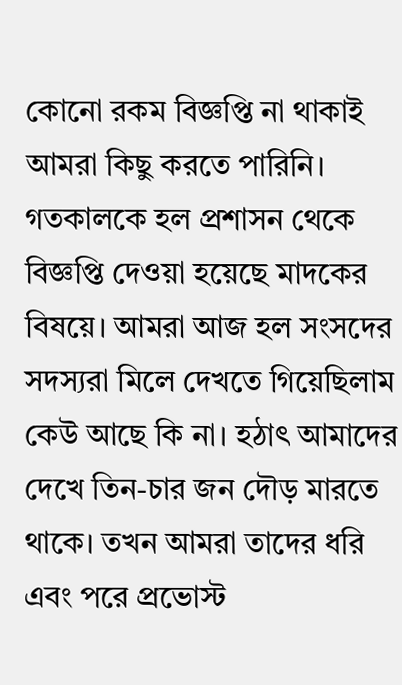কোনো রকম বিজ্ঞপ্তি না থাকাই আমরা কিছু করতে পারিনি। গতকালকে হল প্রশাসন থেকে বিজ্ঞপ্তি দেওয়া হয়েছে মাদকের বিষয়ে। আমরা আজ হল সংসদের সদস্যরা মিলে দেখতে গিয়েছিলাম কেউ আছে কি না। হঠাৎ আমাদের দেখে তিন-চার জন দৌড় মারতে থাকে। তখন আমরা তাদের ধরি এবং পরে প্রভোস্ট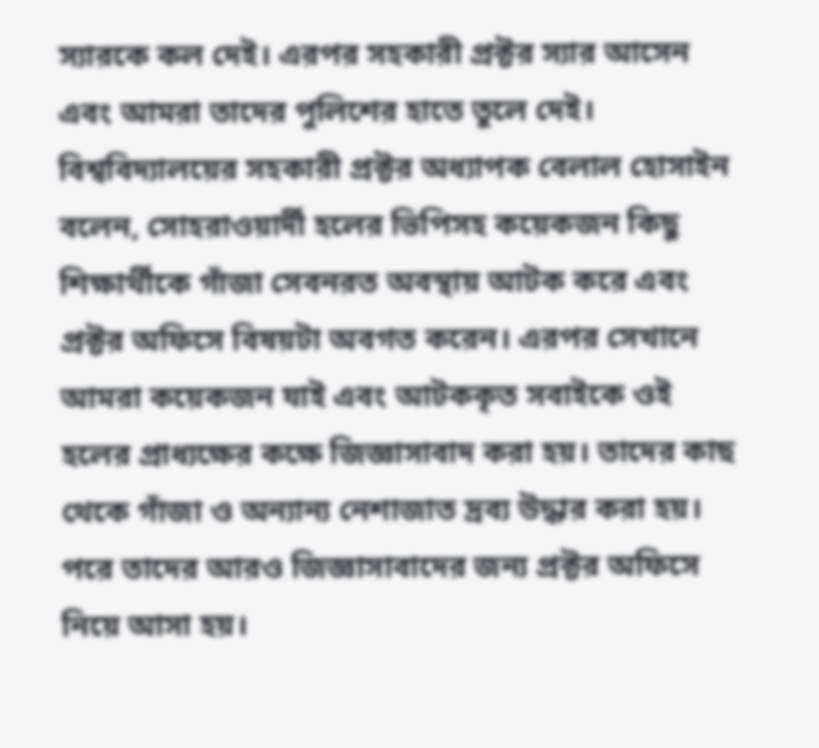স্যারকে কল দেই। এরপর সহকারী প্রক্টর স্যার আসেন এবং আমরা তাদের পুলিশের হাতে তুলে দেই।
বিশ্ববিদ্যালয়ের সহকারী প্রক্টর অধ্যাপক বেলাল হোসাইন বলেন, সোহরাওয়ার্দী হলের ভিপিসহ কয়েকজন কিছু শিক্ষার্থীকে গাঁজা সেবনরত অবস্থায় আটক করে এবং প্রক্টর অফিসে বিষয়টা অবগত করেন। এরপর সেখানে আমরা কয়েকজন যাই এবং আটককৃত সবাইকে ওই হলের প্রাধ্যক্ষের কক্ষে জিজ্ঞাসাবাদ করা হয়। তাদের কাছ থেকে গাঁজা ও অন্যান্য নেশাজাত দ্রব্য উদ্ধার করা হয়। পরে তাদের আরও জিজ্ঞাসাবাদের জন্য প্রক্টর অফিসে নিয়ে আসা হয়।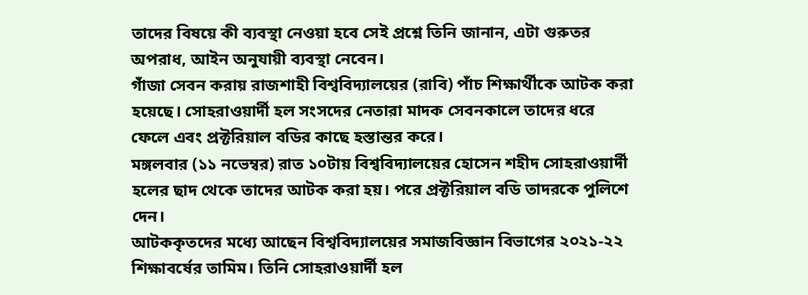তাদের বিষয়ে কী ব্যবস্থা নেওয়া হবে সেই প্রশ্নে তিনি জানান, এটা গুরুতর অপরাধ, আইন অনুযায়ী ব্যবস্থা নেবেন।
গাঁজা সেবন করায় রাজশাহী বিশ্ববিদ্যালয়ের (রাবি) পাঁচ শিক্ষার্থীকে আটক করা হয়েছে। সোহরাওয়ার্দী হল সংসদের নেতারা মাদক সেবনকালে তাদের ধরে ফেলে এবং প্রক্টরিয়াল বডির কাছে হস্তান্তর করে।
মঙ্গলবার (১১ নভেম্বর) রাত ১০টায় বিশ্ববিদ্যালয়ের হোসেন শহীদ সোহরাওয়ার্দী হলের ছাদ থেকে তাদের আটক করা হয়। পরে প্রক্টরিয়াল বডি তাদরকে পুলিশে দেন।
আটককৃতদের মধ্যে আছেন বিশ্ববিদ্যালয়ের সমাজবিজ্ঞান বিভাগের ২০২১-২২ শিক্ষাবর্ষের তামিম। তিনি সোহরাওয়ার্দী হল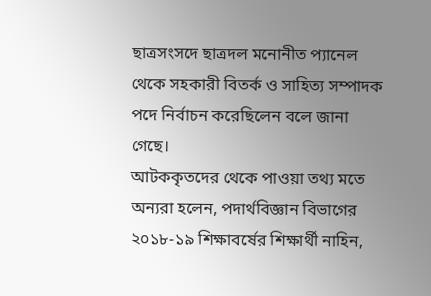ছাত্রসংসদে ছাত্রদল মনোনীত প্যানেল থেকে সহকারী বিতর্ক ও সাহিত্য সম্পাদক পদে নির্বাচন করেছিলেন বলে জানা গেছে।
আটককৃতদের থেকে পাওয়া তথ্য মতে অন্যরা হলেন, পদার্থবিজ্ঞান বিভাগের ২০১৮-১৯ শিক্ষাবর্ষের শিক্ষার্থী নাহিন,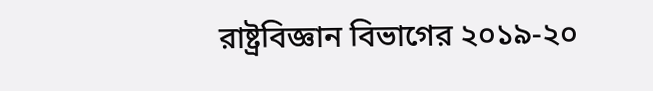রাষ্ট্রবিজ্ঞান বিভাগের ২০১৯-২০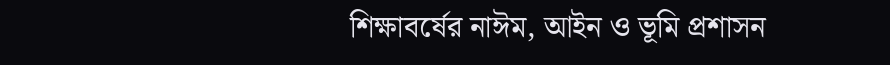শিক্ষাবর্ষের নাঈম, আইন ও ভূমি প্রশাসন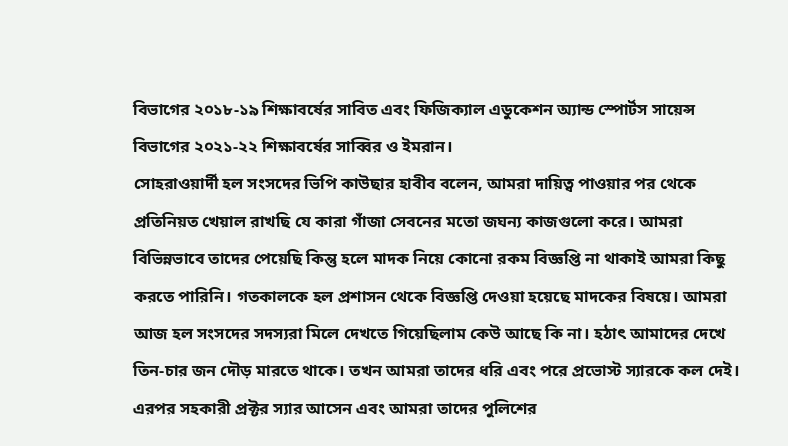বিভাগের ২০১৮-১৯ শিক্ষাবর্ষের সাবিত এবং ফিজিক্যাল এডুকেশন অ্যান্ড স্পোর্টস সায়েন্স বিভাগের ২০২১-২২ শিক্ষাবর্ষের সাব্বির ও ইমরান।
সোহরাওয়ার্দী হল সংসদের ভিপি কাউছার হাবীব বলেন, আমরা দায়িত্ব পাওয়ার পর থেকে প্রতিনিয়ত খেয়াল রাখছি যে কারা গাঁজা সেবনের মতো জঘন্য কাজগুলো করে। আমরা বিভিন্নভাবে তাদের পেয়েছি কিন্তু হলে মাদক নিয়ে কোনো রকম বিজ্ঞপ্তি না থাকাই আমরা কিছু করতে পারিনি। গতকালকে হল প্রশাসন থেকে বিজ্ঞপ্তি দেওয়া হয়েছে মাদকের বিষয়ে। আমরা আজ হল সংসদের সদস্যরা মিলে দেখতে গিয়েছিলাম কেউ আছে কি না। হঠাৎ আমাদের দেখে তিন-চার জন দৌড় মারতে থাকে। তখন আমরা তাদের ধরি এবং পরে প্রভোস্ট স্যারকে কল দেই। এরপর সহকারী প্রক্টর স্যার আসেন এবং আমরা তাদের পুলিশের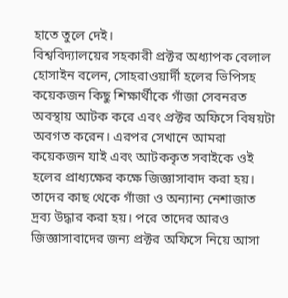হাতে তুলে দেই।
বিশ্ববিদ্যালয়ের সহকারী প্রক্টর অধ্যাপক বেলাল হোসাইন বলেন, সোহরাওয়ার্দী হলের ভিপিসহ কয়েকজন কিছু শিক্ষার্থীকে গাঁজা সেবনরত অবস্থায় আটক করে এবং প্রক্টর অফিসে বিষয়টা অবগত করেন। এরপর সেখানে আমরা কয়েকজন যাই এবং আটককৃত সবাইকে ওই হলের প্রাধ্যক্ষের কক্ষে জিজ্ঞাসাবাদ করা হয়। তাদের কাছ থেকে গাঁজা ও অন্যান্য নেশাজাত দ্রব্য উদ্ধার করা হয়। পরে তাদের আরও জিজ্ঞাসাবাদের জন্য প্রক্টর অফিসে নিয়ে আসা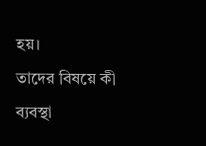হয়।
তাদের বিষয়ে কী ব্যবস্থা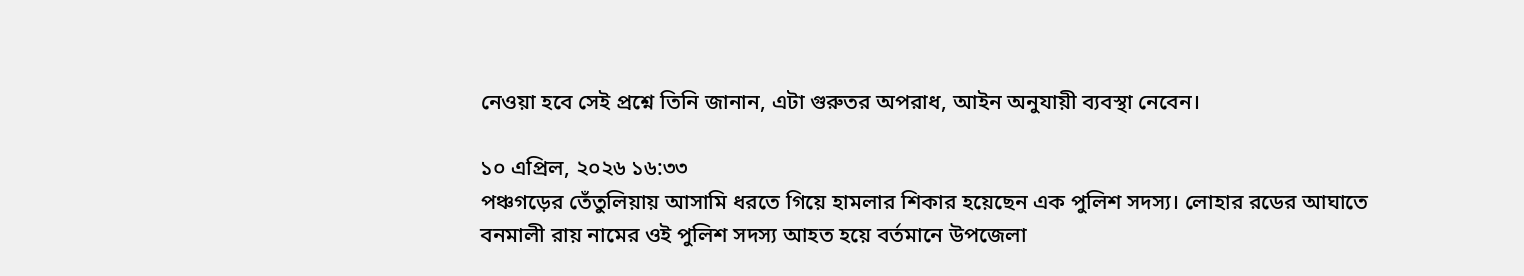নেওয়া হবে সেই প্রশ্নে তিনি জানান, এটা গুরুতর অপরাধ, আইন অনুযায়ী ব্যবস্থা নেবেন।

১০ এপ্রিল, ২০২৬ ১৬:৩৩
পঞ্চগড়ের তেঁতুলিয়ায় আসামি ধরতে গিয়ে হামলার শিকার হয়েছেন এক পুলিশ সদস্য। লোহার রডের আঘাতে বনমালী রায় নামের ওই পুলিশ সদস্য আহত হয়ে বর্তমানে উপজেলা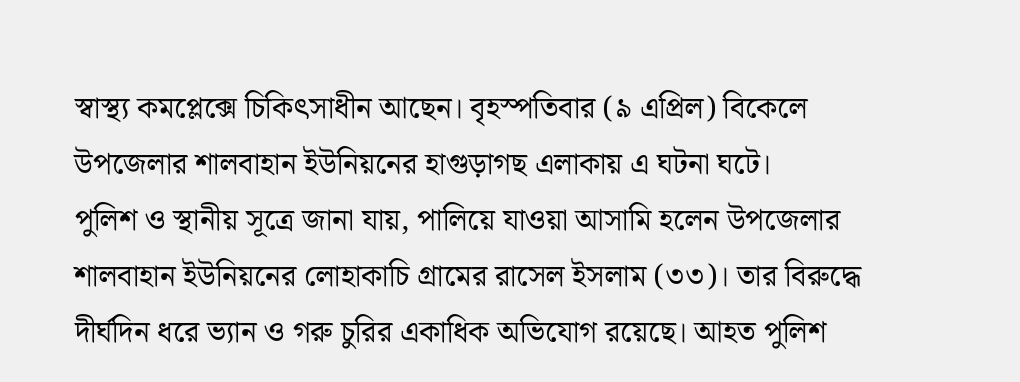স্বাস্থ্য কমপ্লেক্সে চিকিৎসাধীন আছেন। বৃহস্পতিবার (৯ এপ্রিল) বিকেলে উপজেলার শালবাহান ইউনিয়নের হাগুড়াগছ এলাকায় এ ঘটনা ঘটে।
পুলিশ ও স্থানীয় সূত্রে জানা যায়, পালিয়ে যাওয়া আসামি হলেন উপজেলার শালবাহান ইউনিয়নের লোহাকাচি গ্রামের রাসেল ইসলাম (৩৩)। তার বিরুদ্ধে দীর্ঘদিন ধরে ভ্যান ও গরু চুরির একাধিক অভিযোগ রয়েছে। আহত পুলিশ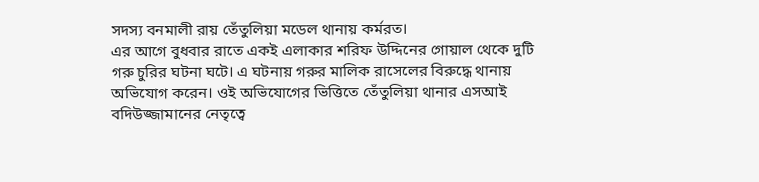সদস্য বনমালী রায় তেঁতুলিয়া মডেল থানায় কর্মরত।
এর আগে বুধবার রাতে একই এলাকার শরিফ উদ্দিনের গোয়াল থেকে দুটি গরু চুরির ঘটনা ঘটে। এ ঘটনায় গরুর মালিক রাসেলের বিরুদ্ধে থানায় অভিযোগ করেন। ওই অভিযোগের ভিত্তিতে তেঁতুলিয়া থানার এসআই বদিউজ্জামানের নেতৃত্বে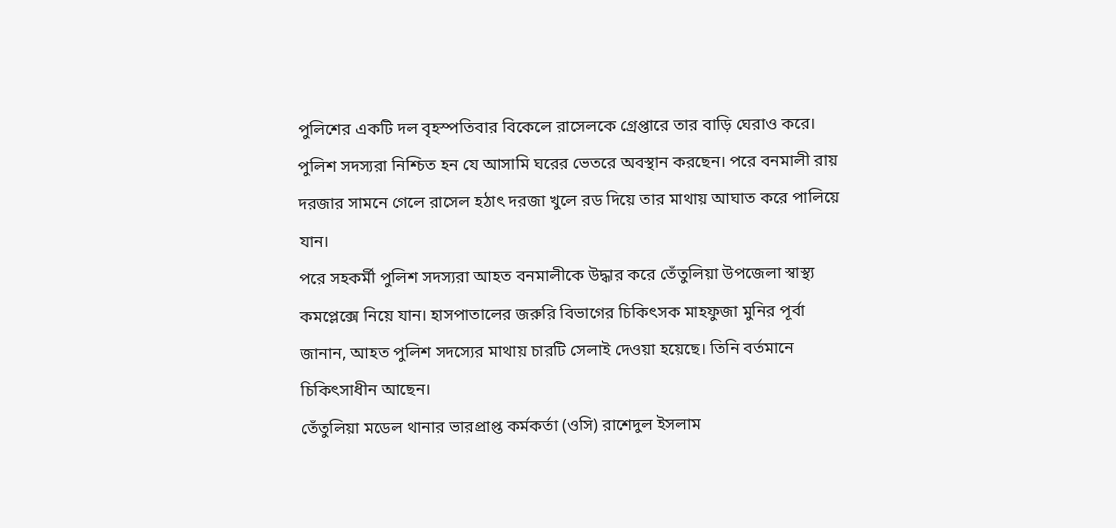পুলিশের একটি দল বৃহস্পতিবার বিকেলে রাসেলকে গ্রেপ্তারে তার বাড়ি ঘেরাও করে।
পুলিশ সদস্যরা নিশ্চিত হন যে আসামি ঘরের ভেতরে অবস্থান করছেন। পরে বনমালী রায় দরজার সামনে গেলে রাসেল হঠাৎ দরজা খুলে রড দিয়ে তার মাথায় আঘাত করে পালিয়ে যান।
পরে সহকর্মী পুলিশ সদস্যরা আহত বনমালীকে উদ্ধার করে তেঁতুলিয়া উপজেলা স্বাস্থ্য কমপ্লেক্সে নিয়ে যান। হাসপাতালের জরুরি বিভাগের চিকিৎসক মাহফুজা মুনির পূর্বা জানান, আহত পুলিশ সদস্যের মাথায় চারটি সেলাই দেওয়া হয়েছে। তিনি বর্তমানে চিকিৎসাধীন আছেন।
তেঁতুলিয়া মডেল থানার ভারপ্রাপ্ত কর্মকর্তা (ওসি) রাশেদুল ইসলাম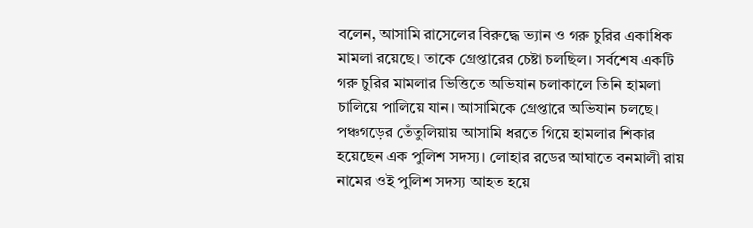বলেন, আসামি রাসেলের বিরুদ্ধে ভ্যান ও গরু চুরির একাধিক মামলা রয়েছে। তাকে গ্রেপ্তারের চেষ্টা চলছিল। সর্বশেষ একটি গরু চুরির মামলার ভিত্তিতে অভিযান চলাকালে তিনি হামলা চালিয়ে পালিয়ে যান। আসামিকে গ্রেপ্তারে অভিযান চলছে।
পঞ্চগড়ের তেঁতুলিয়ায় আসামি ধরতে গিয়ে হামলার শিকার হয়েছেন এক পুলিশ সদস্য। লোহার রডের আঘাতে বনমালী রায় নামের ওই পুলিশ সদস্য আহত হয়ে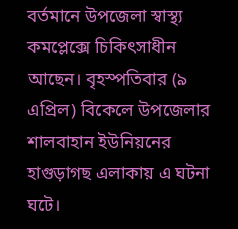বর্তমানে উপজেলা স্বাস্থ্য কমপ্লেক্সে চিকিৎসাধীন আছেন। বৃহস্পতিবার (৯ এপ্রিল) বিকেলে উপজেলার শালবাহান ইউনিয়নের হাগুড়াগছ এলাকায় এ ঘটনা ঘটে।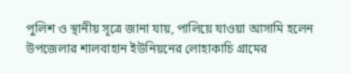পুলিশ ও স্থানীয় সূত্রে জানা যায়, পালিয়ে যাওয়া আসামি হলেন উপজেলার শালবাহান ইউনিয়নের লোহাকাচি গ্রামের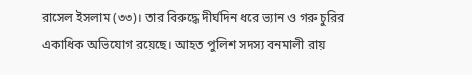রাসেল ইসলাম (৩৩)। তার বিরুদ্ধে দীর্ঘদিন ধরে ভ্যান ও গরু চুরির একাধিক অভিযোগ রয়েছে। আহত পুলিশ সদস্য বনমালী রায়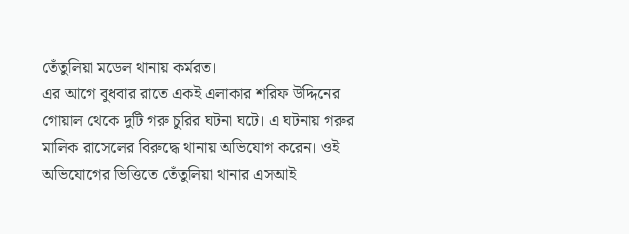তেঁতুলিয়া মডেল থানায় কর্মরত।
এর আগে বুধবার রাতে একই এলাকার শরিফ উদ্দিনের গোয়াল থেকে দুটি গরু চুরির ঘটনা ঘটে। এ ঘটনায় গরুর মালিক রাসেলের বিরুদ্ধে থানায় অভিযোগ করেন। ওই অভিযোগের ভিত্তিতে তেঁতুলিয়া থানার এসআই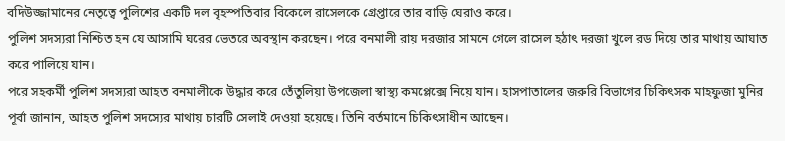বদিউজ্জামানের নেতৃত্বে পুলিশের একটি দল বৃহস্পতিবার বিকেলে রাসেলকে গ্রেপ্তারে তার বাড়ি ঘেরাও করে।
পুলিশ সদস্যরা নিশ্চিত হন যে আসামি ঘরের ভেতরে অবস্থান করছেন। পরে বনমালী রায় দরজার সামনে গেলে রাসেল হঠাৎ দরজা খুলে রড দিয়ে তার মাথায় আঘাত করে পালিয়ে যান।
পরে সহকর্মী পুলিশ সদস্যরা আহত বনমালীকে উদ্ধার করে তেঁতুলিয়া উপজেলা স্বাস্থ্য কমপ্লেক্সে নিয়ে যান। হাসপাতালের জরুরি বিভাগের চিকিৎসক মাহফুজা মুনির পূর্বা জানান, আহত পুলিশ সদস্যের মাথায় চারটি সেলাই দেওয়া হয়েছে। তিনি বর্তমানে চিকিৎসাধীন আছেন।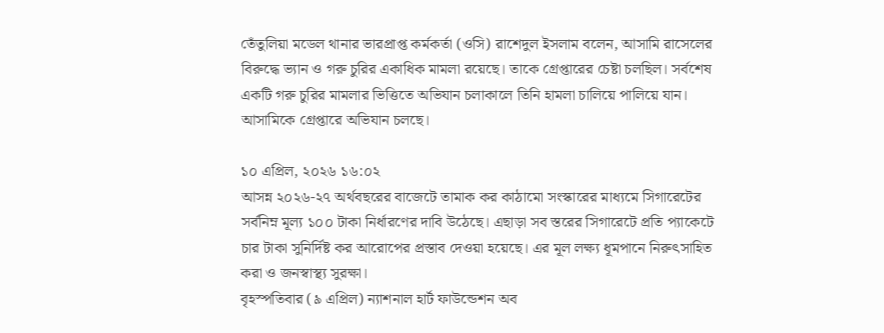তেঁতুলিয়া মডেল থানার ভারপ্রাপ্ত কর্মকর্তা (ওসি) রাশেদুল ইসলাম বলেন, আসামি রাসেলের বিরুদ্ধে ভ্যান ও গরু চুরির একাধিক মামলা রয়েছে। তাকে গ্রেপ্তারের চেষ্টা চলছিল। সর্বশেষ একটি গরু চুরির মামলার ভিত্তিতে অভিযান চলাকালে তিনি হামলা চালিয়ে পালিয়ে যান। আসামিকে গ্রেপ্তারে অভিযান চলছে।

১০ এপ্রিল, ২০২৬ ১৬:০২
আসন্ন ২০২৬-২৭ অর্থবছরের বাজেটে তামাক কর কাঠামো সংস্কারের মাধ্যমে সিগারেটের সর্বনিম্ন মূল্য ১০০ টাকা নির্ধারণের দাবি উঠেছে। এছাড়া সব স্তরের সিগারেটে প্রতি প্যাকেটে চার টাকা সুনির্দিষ্ট কর আরোপের প্রস্তাব দেওয়া হয়েছে। এর মূল লক্ষ্য ধূমপানে নিরুৎসাহিত করা ও জনস্বাস্থ্য সুরক্ষা।
বৃহস্পতিবার (৯ এপ্রিল) ন্যাশনাল হার্ট ফাউন্ডেশন অব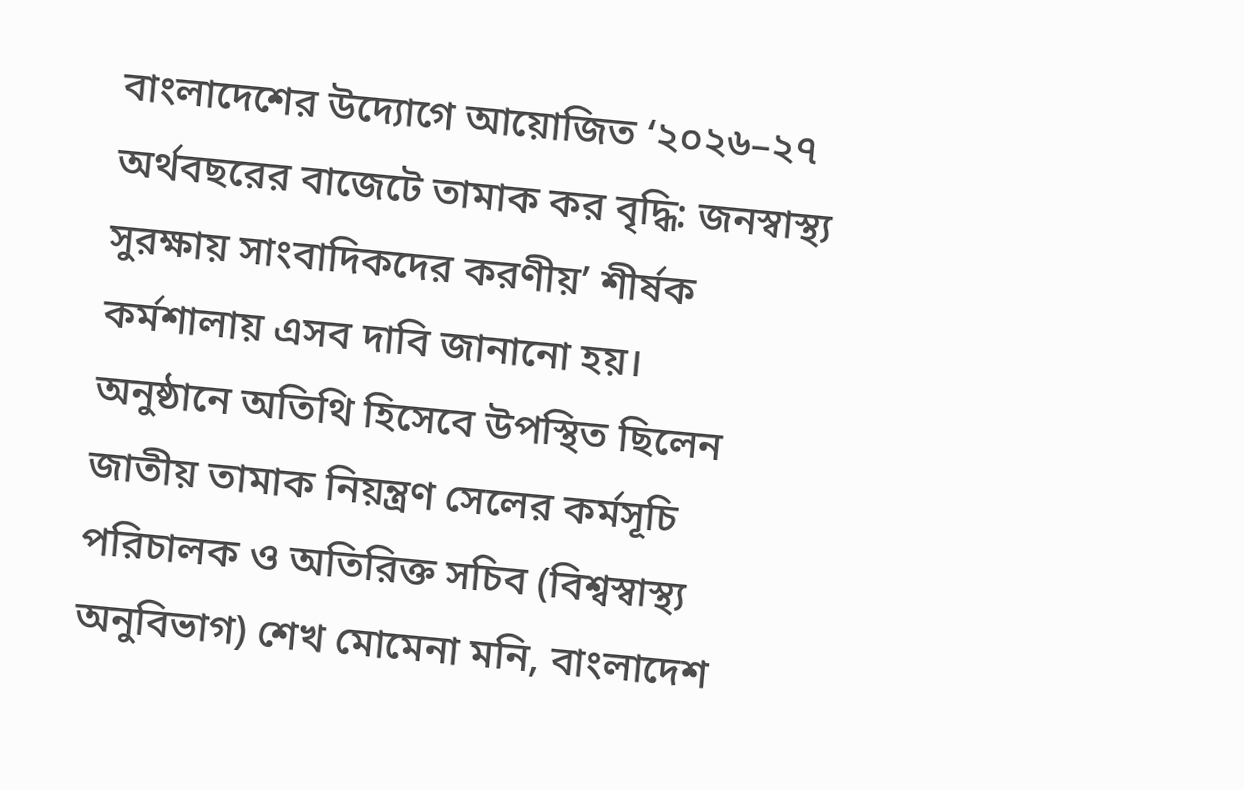বাংলাদেশের উদ্যোগে আয়োজিত ‘২০২৬–২৭ অর্থবছরের বাজেটে তামাক কর বৃদ্ধি: জনস্বাস্থ্য সুরক্ষায় সাংবাদিকদের করণীয়’ শীর্ষক কর্মশালায় এসব দাবি জানানো হয়।
অনুষ্ঠানে অতিথি হিসেবে উপস্থিত ছিলেন জাতীয় তামাক নিয়ন্ত্রণ সেলের কর্মসূচি পরিচালক ও অতিরিক্ত সচিব (বিশ্বস্বাস্থ্য অনুবিভাগ) শেখ মোমেনা মনি, বাংলাদেশ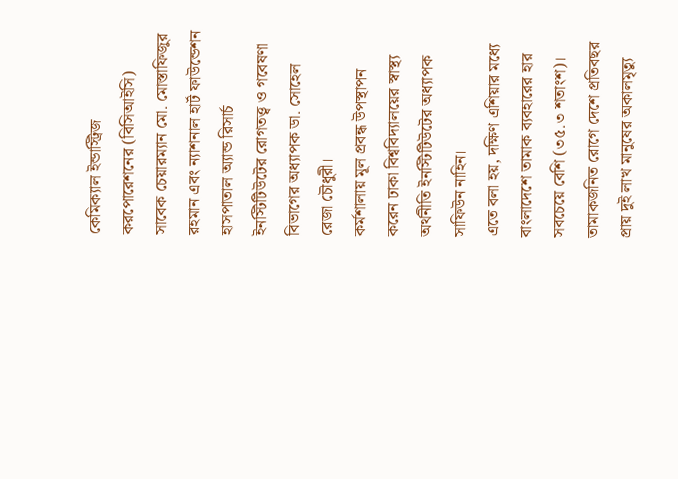কেমিক্যাল ইন্ডাস্ট্রিজ করপোরেশনের (বিসিআইসি) সাবেক চেয়ারম্যান মো. মোস্তাফিজুর রহমান এবং ন্যাশনাল হার্ট ফাউন্ডেশন হাসপাতাল অ্যান্ড রিসার্চ ইনস্টিটিউটের রোগতত্ত্ব ও গবেষণা বিভাগের অধ্যাপক ডা. সোহেল রেজা চৌধুরী।
কর্মশালায় মূল প্রবন্ধ উপস্থাপন করেন ঢাকা বিশ্ববিদ্যালয়ের স্বাস্থ্য অর্থনীতি ইনস্টিটিউটের অধ্যাপক সাফিউন নাহিন।
এতে বলা হয়, দক্ষিণ এশিয়ার মধ্যে বাংলাদেশে তামাক ব্যবহারের হার সবচেয়ে বেশি (৩৫.৩ শতাংশ)। তামাকজনিত রোগে দেশে প্রতিবছর প্রায় দুই লাখ মানুষের অকালমৃত্যু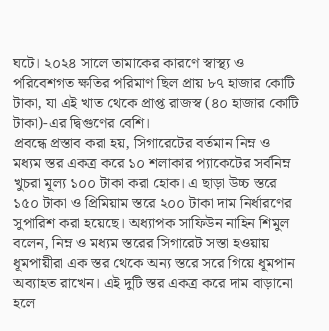ঘটে। ২০২৪ সালে তামাকের কারণে স্বাস্থ্য ও পরিবেশগত ক্ষতির পরিমাণ ছিল প্রায় ৮৭ হাজার কোটি টাকা, যা এই খাত থেকে প্রাপ্ত রাজস্ব (৪০ হাজার কোটি টাকা)-এর দ্বিগুণের বেশি।
প্রবন্ধে প্রস্তাব করা হয়, সিগারেটের বর্তমান নিম্ন ও মধ্যম স্তর একত্র করে ১০ শলাকার প্যাকেটের সর্বনিম্ন খুচরা মূল্য ১০০ টাকা করা হোক। এ ছাড়া উচ্চ স্তরে ১৫০ টাকা ও প্রিমিয়াম স্তরে ২০০ টাকা দাম নির্ধারণের সুপারিশ করা হয়েছে। অধ্যাপক সাফিউন নাহিন শিমুল বলেন, নিম্ন ও মধ্যম স্তরের সিগারেট সস্তা হওয়ায় ধূমপায়ীরা এক স্তর থেকে অন্য স্তরে সরে গিয়ে ধূমপান অব্যাহত রাখেন। এই দুটি স্তর একত্র করে দাম বাড়ানো হলে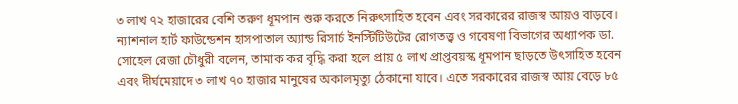৩ লাখ ৭২ হাজারের বেশি তরুণ ধূমপান শুরু করতে নিরুৎসাহিত হবেন এবং সরকারের রাজস্ব আয়ও বাড়বে।
ন্যাশনাল হার্ট ফাউন্ডেশন হাসপাতাল অ্যান্ড রিসার্চ ইনস্টিটিউটের রোগতত্ত্ব ও গবেষণা বিভাগের অধ্যাপক ডা. সোহেল রেজা চৌধুরী বলেন, তামাক কর বৃদ্ধি করা হলে প্রায় ৫ লাখ প্রাপ্তবয়স্ক ধূমপান ছাড়তে উৎসাহিত হবেন এবং দীর্ঘমেয়াদে ৩ লাখ ৭০ হাজার মানুষের অকালমৃত্যু ঠেকানো যাবে। এতে সরকারের রাজস্ব আয় বেড়ে ৮৫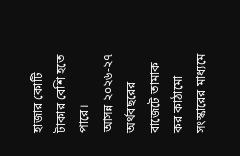হাজার কোটি টাকার বেশি হতে পারে।
আসন্ন ২০২৬-২৭ অর্থবছরের বাজেটে তামাক কর কাঠামো সংস্কারের মাধ্যমে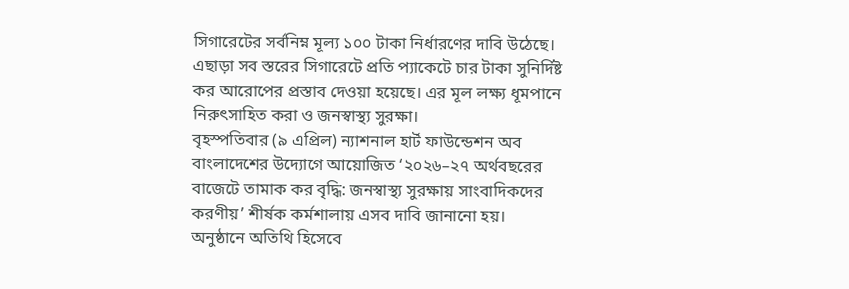সিগারেটের সর্বনিম্ন মূল্য ১০০ টাকা নির্ধারণের দাবি উঠেছে। এছাড়া সব স্তরের সিগারেটে প্রতি প্যাকেটে চার টাকা সুনির্দিষ্ট কর আরোপের প্রস্তাব দেওয়া হয়েছে। এর মূল লক্ষ্য ধূমপানে নিরুৎসাহিত করা ও জনস্বাস্থ্য সুরক্ষা।
বৃহস্পতিবার (৯ এপ্রিল) ন্যাশনাল হার্ট ফাউন্ডেশন অব বাংলাদেশের উদ্যোগে আয়োজিত ‘২০২৬–২৭ অর্থবছরের বাজেটে তামাক কর বৃদ্ধি: জনস্বাস্থ্য সুরক্ষায় সাংবাদিকদের করণীয়’ শীর্ষক কর্মশালায় এসব দাবি জানানো হয়।
অনুষ্ঠানে অতিথি হিসেবে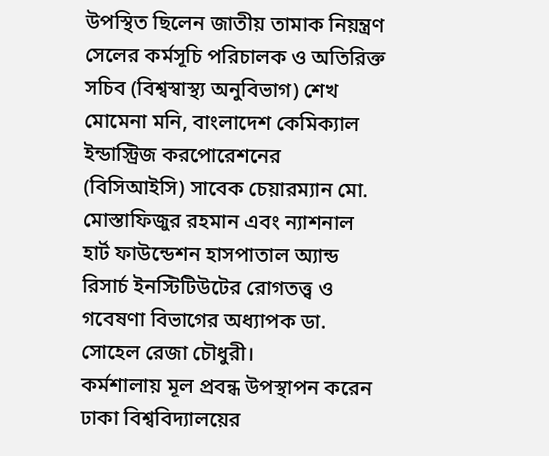উপস্থিত ছিলেন জাতীয় তামাক নিয়ন্ত্রণ সেলের কর্মসূচি পরিচালক ও অতিরিক্ত সচিব (বিশ্বস্বাস্থ্য অনুবিভাগ) শেখ মোমেনা মনি, বাংলাদেশ কেমিক্যাল ইন্ডাস্ট্রিজ করপোরেশনের (বিসিআইসি) সাবেক চেয়ারম্যান মো. মোস্তাফিজুর রহমান এবং ন্যাশনাল হার্ট ফাউন্ডেশন হাসপাতাল অ্যান্ড রিসার্চ ইনস্টিটিউটের রোগতত্ত্ব ও গবেষণা বিভাগের অধ্যাপক ডা. সোহেল রেজা চৌধুরী।
কর্মশালায় মূল প্রবন্ধ উপস্থাপন করেন ঢাকা বিশ্ববিদ্যালয়ের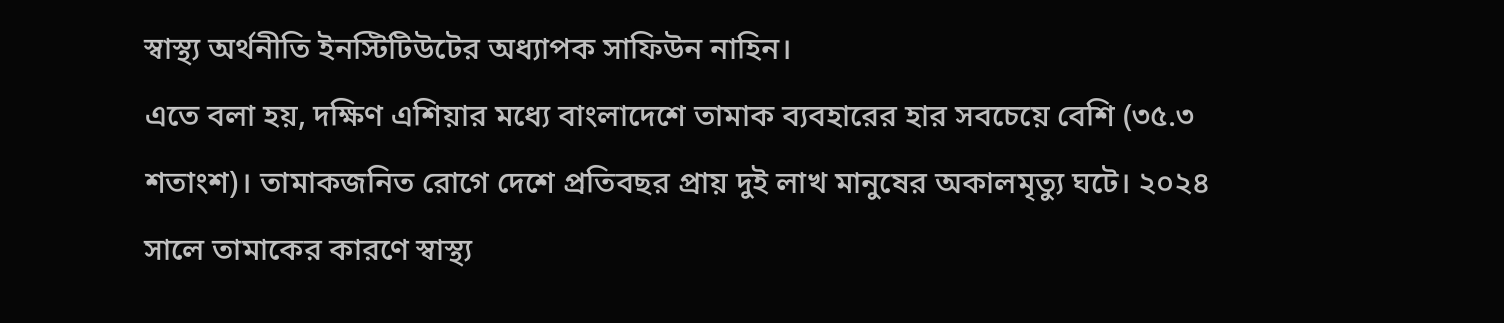স্বাস্থ্য অর্থনীতি ইনস্টিটিউটের অধ্যাপক সাফিউন নাহিন।
এতে বলা হয়, দক্ষিণ এশিয়ার মধ্যে বাংলাদেশে তামাক ব্যবহারের হার সবচেয়ে বেশি (৩৫.৩ শতাংশ)। তামাকজনিত রোগে দেশে প্রতিবছর প্রায় দুই লাখ মানুষের অকালমৃত্যু ঘটে। ২০২৪ সালে তামাকের কারণে স্বাস্থ্য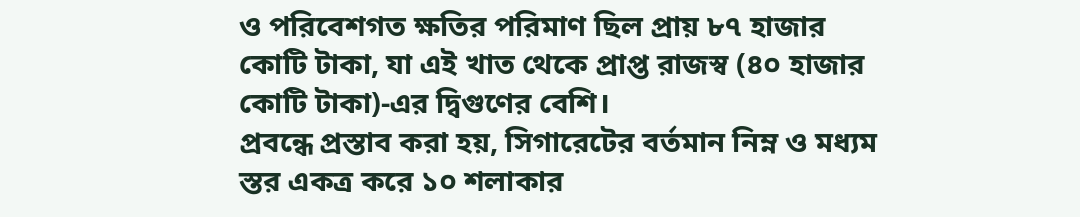ও পরিবেশগত ক্ষতির পরিমাণ ছিল প্রায় ৮৭ হাজার কোটি টাকা, যা এই খাত থেকে প্রাপ্ত রাজস্ব (৪০ হাজার কোটি টাকা)-এর দ্বিগুণের বেশি।
প্রবন্ধে প্রস্তাব করা হয়, সিগারেটের বর্তমান নিম্ন ও মধ্যম স্তর একত্র করে ১০ শলাকার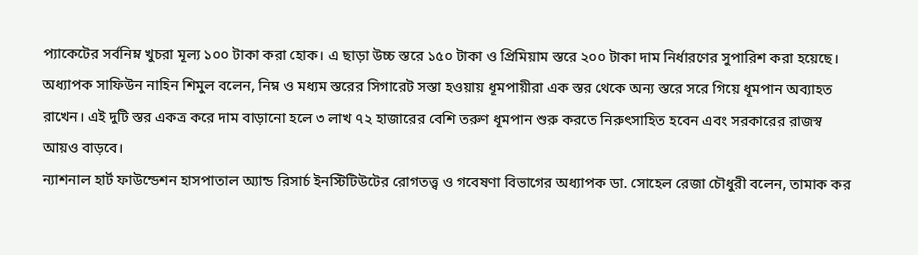প্যাকেটের সর্বনিম্ন খুচরা মূল্য ১০০ টাকা করা হোক। এ ছাড়া উচ্চ স্তরে ১৫০ টাকা ও প্রিমিয়াম স্তরে ২০০ টাকা দাম নির্ধারণের সুপারিশ করা হয়েছে। অধ্যাপক সাফিউন নাহিন শিমুল বলেন, নিম্ন ও মধ্যম স্তরের সিগারেট সস্তা হওয়ায় ধূমপায়ীরা এক স্তর থেকে অন্য স্তরে সরে গিয়ে ধূমপান অব্যাহত রাখেন। এই দুটি স্তর একত্র করে দাম বাড়ানো হলে ৩ লাখ ৭২ হাজারের বেশি তরুণ ধূমপান শুরু করতে নিরুৎসাহিত হবেন এবং সরকারের রাজস্ব আয়ও বাড়বে।
ন্যাশনাল হার্ট ফাউন্ডেশন হাসপাতাল অ্যান্ড রিসার্চ ইনস্টিটিউটের রোগতত্ত্ব ও গবেষণা বিভাগের অধ্যাপক ডা. সোহেল রেজা চৌধুরী বলেন, তামাক কর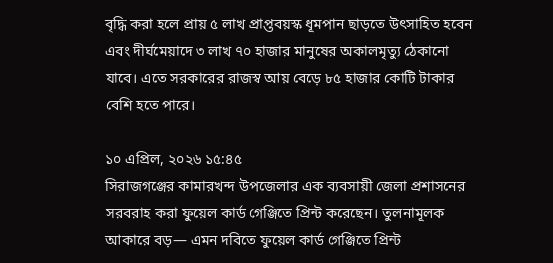বৃদ্ধি করা হলে প্রায় ৫ লাখ প্রাপ্তবয়স্ক ধূমপান ছাড়তে উৎসাহিত হবেন এবং দীর্ঘমেয়াদে ৩ লাখ ৭০ হাজার মানুষের অকালমৃত্যু ঠেকানো যাবে। এতে সরকারের রাজস্ব আয় বেড়ে ৮৫ হাজার কোটি টাকার বেশি হতে পারে।

১০ এপ্রিল, ২০২৬ ১৫:৪৫
সিরাজগঞ্জের কামারখন্দ উপজেলার এক ব্যবসায়ী জেলা প্রশাসনের সরবরাহ করা ফুয়েল কার্ড গেঞ্জিতে প্রিন্ট করেছেন। তুলনামূলক আকারে বড়— এমন দবিতে ফুয়েল কার্ড গেঞ্জিতে প্রিন্ট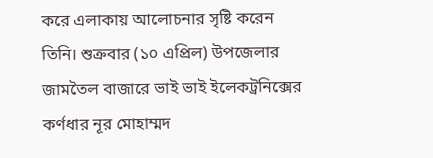করে এলাকায় আলোচনার সৃষ্টি করেন তিনি। শুক্রবার (১০ এপ্রিল) উপজেলার জামতৈল বাজারে ভাই ভাই ইলেকট্রনিক্সের কর্ণধার নূর মোহাম্মদ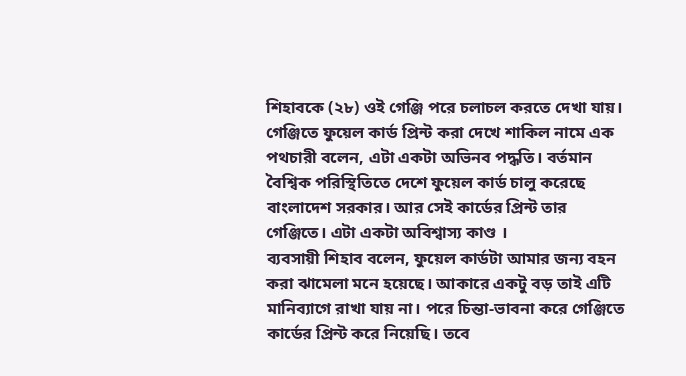শিহাবকে (২৮) ওই গেঞ্জি পরে চলাচল করতে দেখা যায়।
গেঞ্জিতে ফুয়েল কার্ড প্রিন্ট করা দেখে শাকিল নামে এক পথচারী বলেন, এটা একটা অভিনব পদ্ধতি। বর্তমান বৈশ্বিক পরিস্থিতিতে দেশে ফুয়েল কার্ড চালু করেছে বাংলাদেশ সরকার। আর সেই কার্ডের প্রিন্ট তার গেঞ্জিতে। এটা একটা অবিশ্বাস্য কাণ্ড ।
ব্যবসায়ী শিহাব বলেন, ফুয়েল কার্ডটা আমার জন্য বহন করা ঝামেলা মনে হয়েছে। আকারে একটু বড় তাই এটি মানিব্যাগে রাখা যায় না। পরে চিন্তা-ভাবনা করে গেঞ্জিতে কার্ডের প্রিন্ট করে নিয়েছি। তবে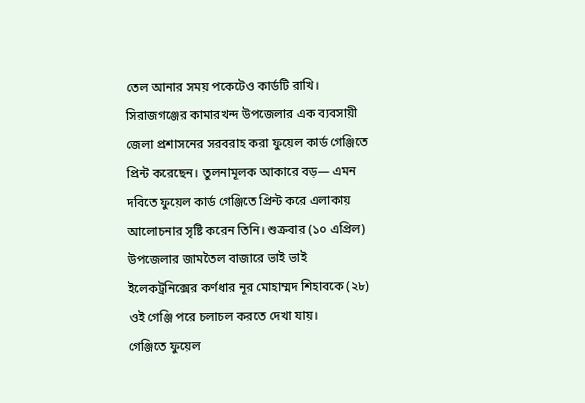তেল আনার সময় পকেটেও কার্ডটি রাখি।
সিরাজগঞ্জের কামারখন্দ উপজেলার এক ব্যবসায়ী জেলা প্রশাসনের সরবরাহ করা ফুয়েল কার্ড গেঞ্জিতে প্রিন্ট করেছেন। তুলনামূলক আকারে বড়— এমন দবিতে ফুয়েল কার্ড গেঞ্জিতে প্রিন্ট করে এলাকায় আলোচনার সৃষ্টি করেন তিনি। শুক্রবার (১০ এপ্রিল) উপজেলার জামতৈল বাজারে ভাই ভাই ইলেকট্রনিক্সের কর্ণধার নূর মোহাম্মদ শিহাবকে (২৮) ওই গেঞ্জি পরে চলাচল করতে দেখা যায়।
গেঞ্জিতে ফুয়েল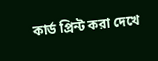কার্ড প্রিন্ট করা দেখে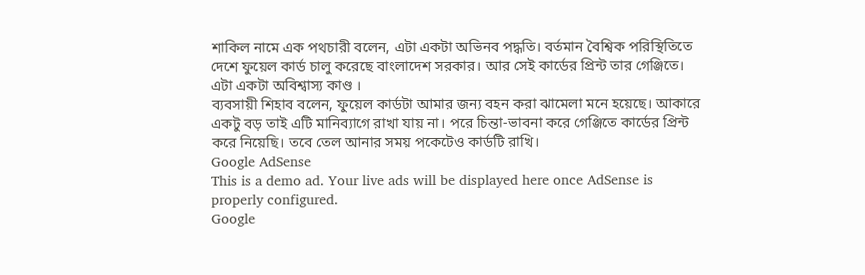শাকিল নামে এক পথচারী বলেন, এটা একটা অভিনব পদ্ধতি। বর্তমান বৈশ্বিক পরিস্থিতিতে দেশে ফুয়েল কার্ড চালু করেছে বাংলাদেশ সরকার। আর সেই কার্ডের প্রিন্ট তার গেঞ্জিতে। এটা একটা অবিশ্বাস্য কাণ্ড ।
ব্যবসায়ী শিহাব বলেন, ফুয়েল কার্ডটা আমার জন্য বহন করা ঝামেলা মনে হয়েছে। আকারে একটু বড় তাই এটি মানিব্যাগে রাখা যায় না। পরে চিন্তা-ভাবনা করে গেঞ্জিতে কার্ডের প্রিন্ট করে নিয়েছি। তবে তেল আনার সময় পকেটেও কার্ডটি রাখি।
Google AdSense
This is a demo ad. Your live ads will be displayed here once AdSense is properly configured.
Google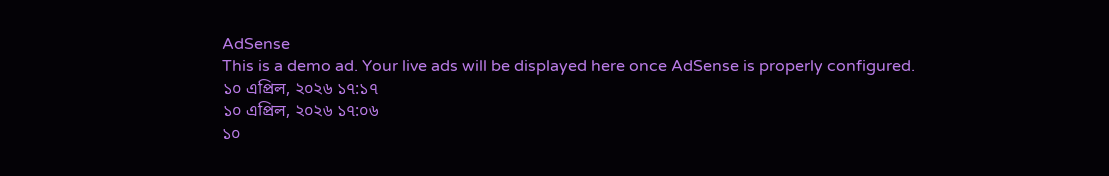AdSense
This is a demo ad. Your live ads will be displayed here once AdSense is properly configured.
১০ এপ্রিল, ২০২৬ ১৭:১৭
১০ এপ্রিল, ২০২৬ ১৭:০৬
১০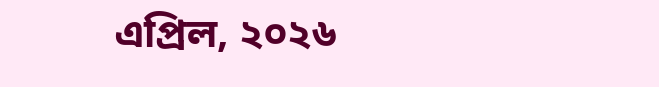এপ্রিল, ২০২৬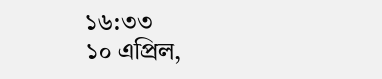১৬:৩৩
১০ এপ্রিল,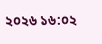২০২৬ ১৬:০২